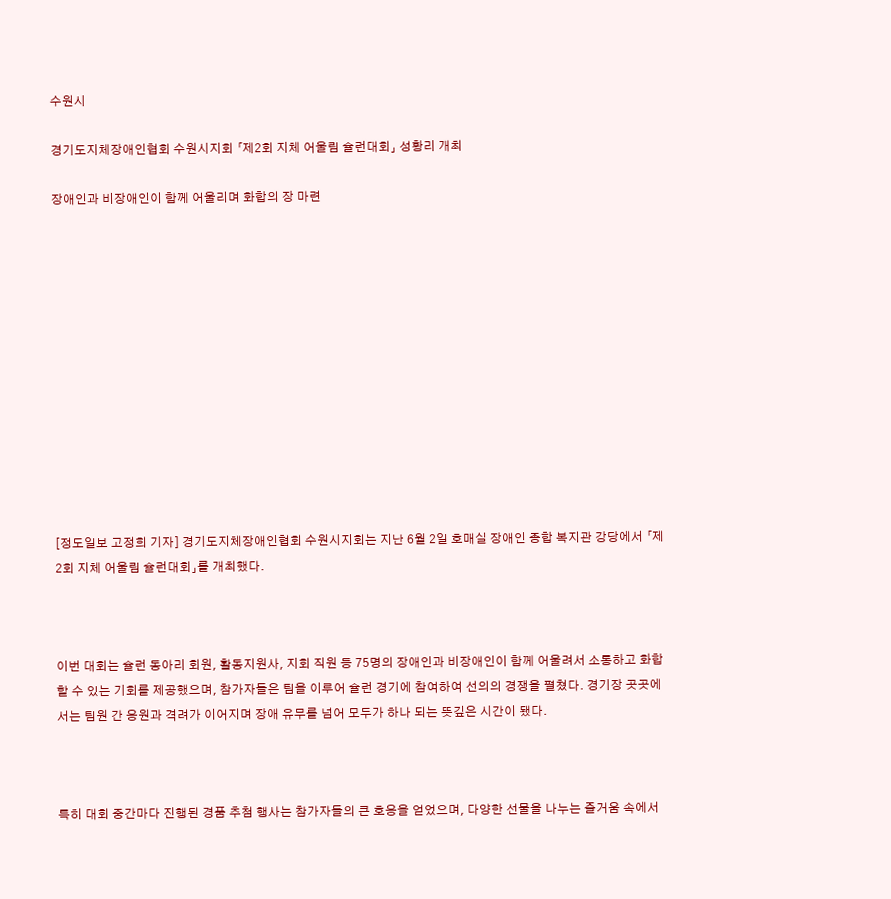수원시

경기도지체장애인협회 수원시지회 「제2회 지체 어울림 슐런대회」 성황리 개최

장애인과 비장애인이 함께 어울리며 화합의 장 마련













[정도일보 고정희 기자] 경기도지체장애인협회 수원시지회는 지난 6월 2일 호매실 장애인 종합 복지관 강당에서 「제2회 지체 어울림 슐런대회」를 개최했다.



이번 대회는 슐런 동아리 회원, 활동지원사, 지회 직원 등 75명의 장애인과 비장애인이 함께 어울려서 소통하고 화합할 수 있는 기회를 제공했으며, 참가자들은 팀을 이루어 슐런 경기에 참여하여 선의의 경쟁을 펼쳤다. 경기장 곳곳에서는 팀원 간 응원과 격려가 이어지며 장애 유무를 넘어 모두가 하나 되는 뜻깊은 시간이 됐다.



특히 대회 중간마다 진행된 경품 추첨 행사는 참가자들의 큰 호응을 얻었으며, 다양한 선물을 나누는 즐거움 속에서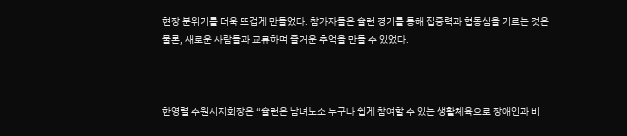현장 분위기를 더욱 뜨겁게 만들었다. 참가자들은 슐런 경기를 통해 집중력과 협동심을 기르는 것은 물론, 새로운 사람들과 교류하며 즐거운 추억을 만들 수 있었다.



한영렬 수원시지회장은 “슐런은 남녀노소 누구나 쉽게 참여할 수 있는 생활체육으로 장애인과 비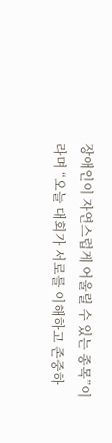장애인이 자연스럽게 어울릴 수 있는 종목”이라며 “오늘 대회가 서로를 이해하고 존중하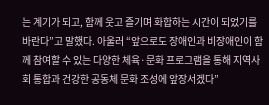는 계기가 되고, 함께 웃고 즐기며 화합하는 시간이 되었기를 바란다”고 말했다. 아울러 “앞으로도 장애인과 비장애인이 함께 참여할 수 있는 다양한 체육·문화 프로그램을 통해 지역사회 통합과 건강한 공동체 문화 조성에 앞장서겠다”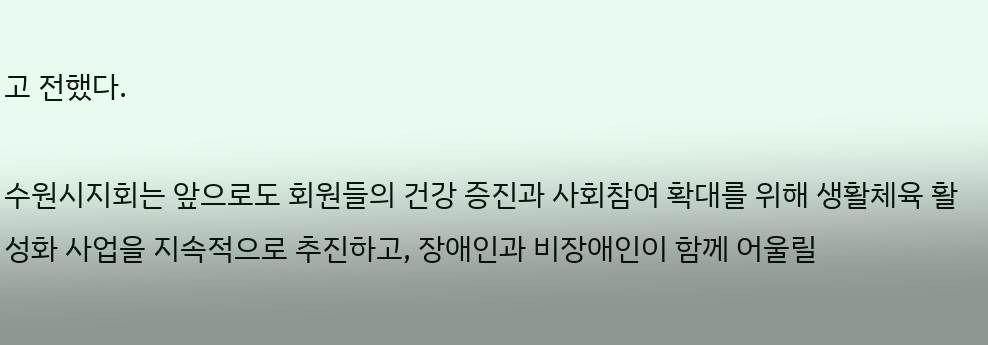고 전했다.

수원시지회는 앞으로도 회원들의 건강 증진과 사회참여 확대를 위해 생활체육 활성화 사업을 지속적으로 추진하고, 장애인과 비장애인이 함께 어울릴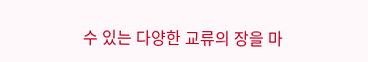수 있는 다양한 교류의 장을 마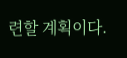련할 계획이다.